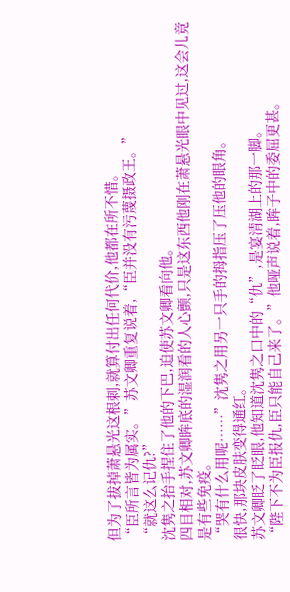但为了拔掉萧悬光这根刺,就算付出任何代价,他都在所不惜。
“臣所言皆为属实。”苏文卿重复说着,“臣并没有污蔑摄政王。”
“就这么记仇?”
沈隽之抬手捏住了他的下巴,迫使苏文卿看向他。
四目相对,苏文卿眸底的湿润看的人心颤,只是这东西他刚在萧悬光眼中见过,这会儿竟是有些免疫。
“哭有什么用呢……”沈隽之用另一只手的拇指压了压他的眼角。
很快,那块皮肤变得通红。
苏文卿眨了眨眼,他知道沈隽之口中的“仇”,是宴清湖上的那一脚。
“陛下不为臣报仇,臣只能自己来了。”他哑声说着,眸子中的委屈更甚。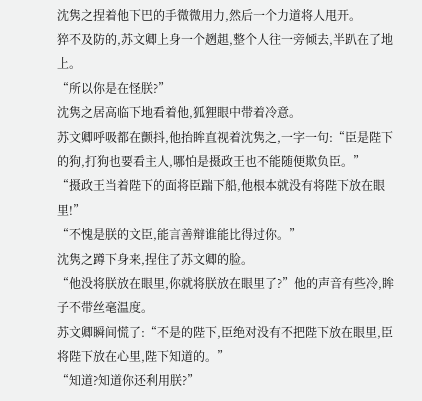沈隽之捏着他下巴的手微微用力,然后一个力道将人甩开。
猝不及防的,苏文卿上身一个趔趄,整个人往一旁倾去,半趴在了地上。
“所以你是在怪朕?”
沈隽之居高临下地看着他,狐狸眼中带着冷意。
苏文卿呼吸都在颤抖,他抬眸直视着沈隽之,一字一句:“臣是陛下的狗,打狗也要看主人,哪怕是摄政王也不能随便欺负臣。”
“摄政王当着陛下的面将臣踹下船,他根本就没有将陛下放在眼里!”
“不愧是朕的文臣,能言善辩谁能比得过你。”
沈隽之蹲下身来,捏住了苏文卿的脸。
“他没将朕放在眼里,你就将朕放在眼里了?”他的声音有些冷,眸子不带丝毫温度。
苏文卿瞬间慌了:“不是的陛下,臣绝对没有不把陛下放在眼里,臣将陛下放在心里,陛下知道的。”
“知道?知道你还利用朕?”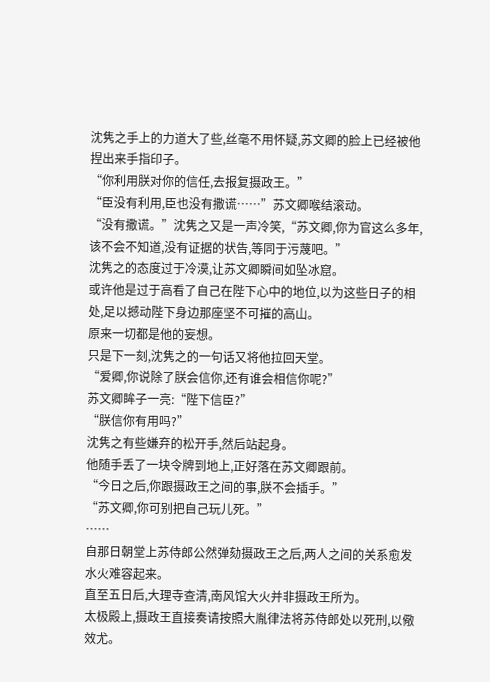沈隽之手上的力道大了些,丝毫不用怀疑,苏文卿的脸上已经被他捏出来手指印子。
“你利用朕对你的信任,去报复摄政王。”
“臣没有利用,臣也没有撒谎……”苏文卿喉结滚动。
“没有撒谎。”沈隽之又是一声冷笑,“苏文卿,你为官这么多年,该不会不知道,没有证据的状告,等同于污蔑吧。”
沈隽之的态度过于冷漠,让苏文卿瞬间如坠冰窟。
或许他是过于高看了自己在陛下心中的地位,以为这些日子的相处,足以撼动陛下身边那座坚不可摧的高山。
原来一切都是他的妄想。
只是下一刻,沈隽之的一句话又将他拉回天堂。
“爱卿,你说除了朕会信你,还有谁会相信你呢?”
苏文卿眸子一亮:“陛下信臣?”
“朕信你有用吗?”
沈隽之有些嫌弃的松开手,然后站起身。
他随手丢了一块令牌到地上,正好落在苏文卿跟前。
“今日之后,你跟摄政王之间的事,朕不会插手。”
“苏文卿,你可别把自己玩儿死。”
……
自那日朝堂上苏侍郎公然弹劾摄政王之后,两人之间的关系愈发水火难容起来。
直至五日后,大理寺查清,南风馆大火并非摄政王所为。
太极殿上,摄政王直接奏请按照大胤律法将苏侍郎处以死刑,以儆效尤。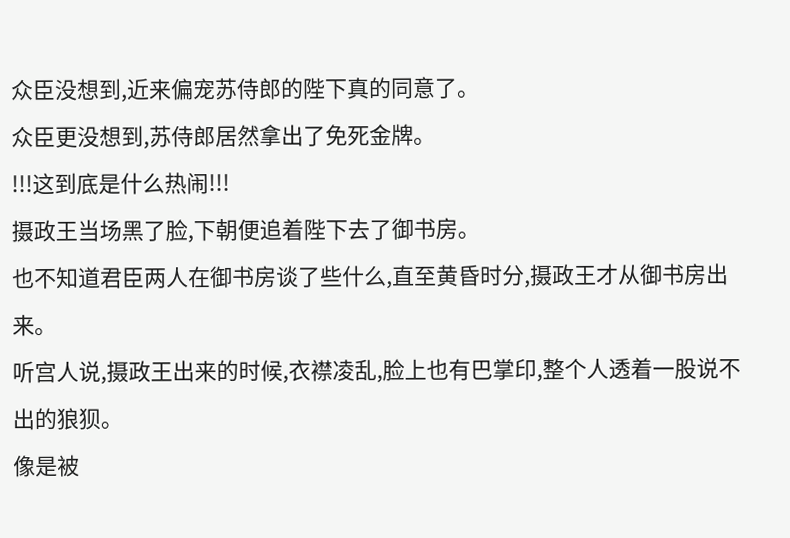众臣没想到,近来偏宠苏侍郎的陛下真的同意了。
众臣更没想到,苏侍郎居然拿出了免死金牌。
!!!这到底是什么热闹!!!
摄政王当场黑了脸,下朝便追着陛下去了御书房。
也不知道君臣两人在御书房谈了些什么,直至黄昏时分,摄政王才从御书房出来。
听宫人说,摄政王出来的时候,衣襟凌乱,脸上也有巴掌印,整个人透着一股说不出的狼狈。
像是被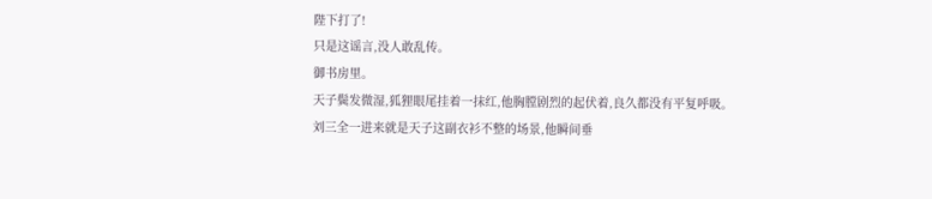陛下打了!
只是这谣言,没人敢乱传。
御书房里。
天子鬓发微湿,狐狸眼尾挂着一抹红,他胸膛剧烈的起伏着,良久都没有平复呼吸。
刘三全一进来就是天子这副衣衫不整的场景,他瞬间垂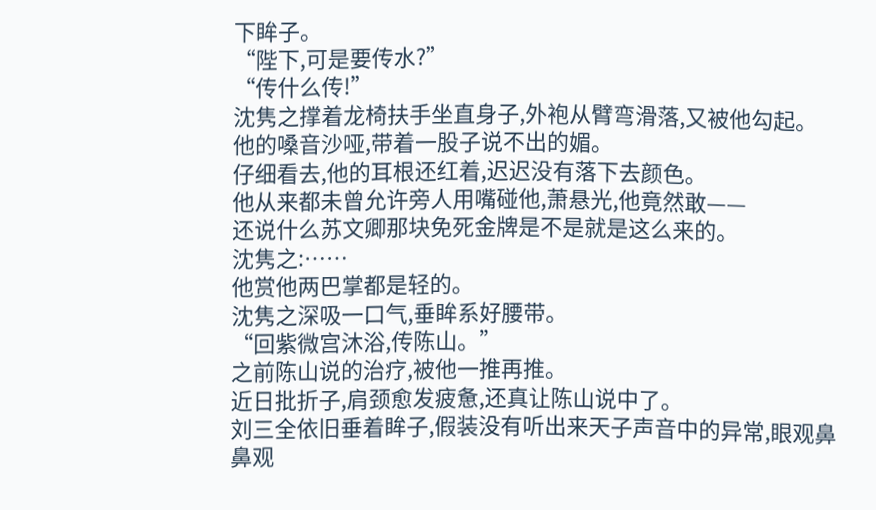下眸子。
“陛下,可是要传水?”
“传什么传!”
沈隽之撑着龙椅扶手坐直身子,外袍从臂弯滑落,又被他勾起。
他的嗓音沙哑,带着一股子说不出的媚。
仔细看去,他的耳根还红着,迟迟没有落下去颜色。
他从来都未曾允许旁人用嘴碰他,萧悬光,他竟然敢——
还说什么苏文卿那块免死金牌是不是就是这么来的。
沈隽之:……
他赏他两巴掌都是轻的。
沈隽之深吸一口气,垂眸系好腰带。
“回紫微宫沐浴,传陈山。”
之前陈山说的治疗,被他一推再推。
近日批折子,肩颈愈发疲惫,还真让陈山说中了。
刘三全依旧垂着眸子,假装没有听出来天子声音中的异常,眼观鼻鼻观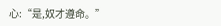心:“是,奴才遵命。”